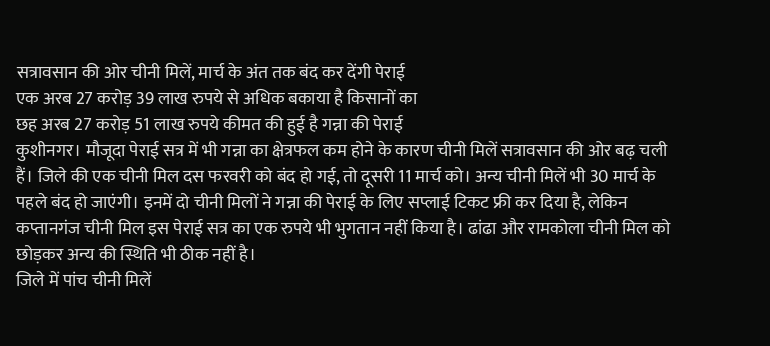सत्रावसान की ओर चीनी मिलें, मार्च के अंत तक बंद कर देंगी पेराई
एक अरब 27 करोड़ 39 लाख रुपये से अधिक बकाया है किसानों का
छह अरब 27 करोड़ 51 लाख रुपये कीमत की हुई है गन्ना की पेराई
कुशीनगर। मौजूदा पेराई सत्र में भी गन्ना का क्षेत्रफल कम होने के कारण चीनी मिलें सत्रावसान की ओर बढ़ चली हैं। जिले की एक चीनी मिल दस फरवरी को बंद हो गई, तो दूसरी 11 मार्च को। अन्य चीनी मिलें भी 30 मार्च के पहले बंद हो जाएंगी। इनमें दो चीनी मिलों ने गन्ना की पेराई के लिए सप्लाई टिकट फ्री कर दिया है, लेकिन कप्तानगंज चीनी मिल इस पेराई सत्र का एक रुपये भी भुगतान नहीं किया है। ढांढा और रामकोला चीनी मिल को छोड़कर अन्य की स्थिति भी ठीक नहीं है।
जिले में पांच चीनी मिलें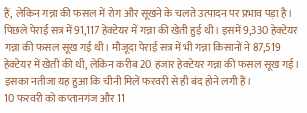हैं, लेकिन गन्ना की फसल में रोग और सूखने के चलते उत्पादन पर प्रभाव पड़ा है। पिछले पेराई सत्र में 91,117 हेक्टेयर में गन्ना की खेती हुई थी। इसमें 9,330 हेक्टेयर गन्ना की फसल सूख गई थी। मौजूदा पेराई सत्र में भी गन्ना किसानों ने 87,519 हेक्टेयर में खेती की थी, लेकिन करीब 20 हजार हेक्टेयर गन्ना की फसल सूख गई। इसका नतीजा यह हुआ कि चीनी मिलें फरवरी से ही बंद होने लगी हैं।
10 फरवरी को कप्तानगंज और 11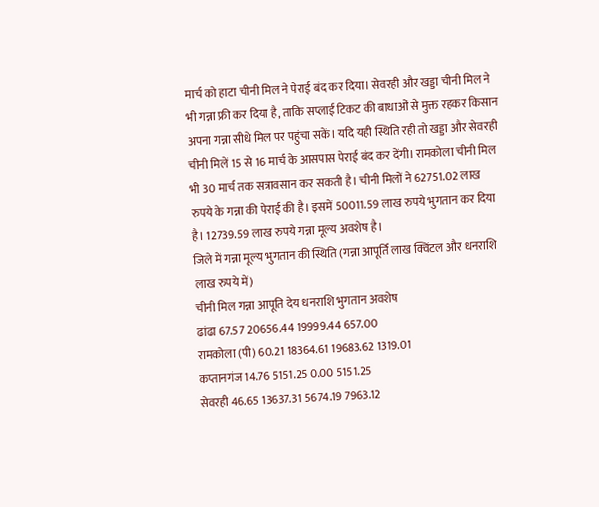मार्च को हाटा चीनी मिल ने पेराई बंद कर दिया। सेवरही और खड्डा चीनी मिल ने भी गन्ना फ्री कर दिया है, ताकि सप्लाई टिकट की बाधाओं से मुक्त रहकर किसान अपना गन्ना सीधे मिल पर पहुंचा सकें। यदि यही स्थिति रही तो खड्डा और सेवरही चीनी मिलें 15 से 16 मार्च के आसपास पेराई बंद कर देंगी। रामकोला चीनी मिल भी 30 मार्च तक सत्रावसान कर सकती है। चीनी मिलों ने 62751.02 लाख रुपये के गन्ना की पेराई की है। इसमें 50011.59 लाख रुपये भुगतान कर दिया है। 12739.59 लाख रुपये गन्ना मूल्य अवशेष है।
जिले में गन्ना मूल्य भुगतान की स्थिति (गन्ना आपूर्ति लाख क्विंटल और धनराशि लाख रुपये में)
चीनी मिल गन्ना आपूति देय धनराशि भुगतान अवशेष
ढांढा 67.57 20656.44 19999.44 657.00
रामकोला (पी) 60.21 18364.61 19683.62 1319.01
कप्तानगंज 14.76 5151.25 0.00 5151.25
सेवरही 46.65 13637.31 5674.19 7963.12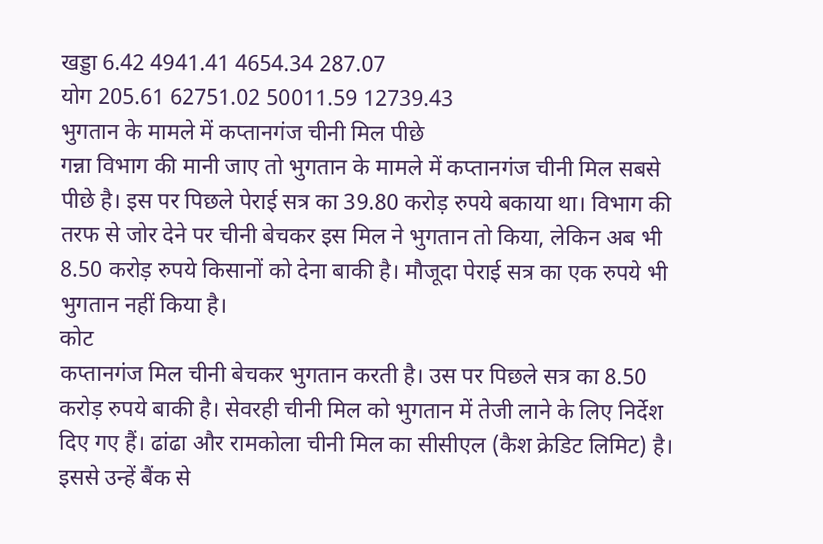खड्डा 6.42 4941.41 4654.34 287.07
योग 205.61 62751.02 50011.59 12739.43
भुगतान के मामले में कप्तानगंज चीनी मिल पीछे
गन्ना विभाग की मानी जाए तो भुगतान के मामले में कप्तानगंज चीनी मिल सबसे पीछे है। इस पर पिछले पेराई सत्र का 39.80 करोड़ रुपये बकाया था। विभाग की तरफ से जोर देने पर चीनी बेचकर इस मिल ने भुगतान तो किया, लेकिन अब भी 8.50 करोड़ रुपये किसानों को देना बाकी है। मौजूदा पेराई सत्र का एक रुपये भी भुगतान नहीं किया है।
कोट
कप्तानगंज मिल चीनी बेचकर भुगतान करती है। उस पर पिछले सत्र का 8.50 करोड़ रुपये बाकी है। सेवरही चीनी मिल को भुगतान में तेजी लाने के लिए निर्देश दिए गए हैं। ढांढा और रामकोला चीनी मिल का सीसीएल (कैश क्रेडिट लिमिट) है। इससे उन्हें बैंक से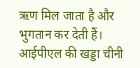ऋण मिल जाता है और भुगतान कर देती हैं। आईपीएल की खड्डा चीनी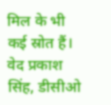मिल के भी कई स्रोत हैं।
वेद प्रकाश सिंह, डीसीओ